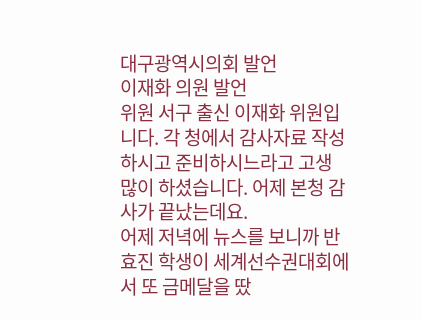대구광역시의회 발언
이재화 의원 발언
위원 서구 출신 이재화 위원입니다. 각 청에서 감사자료 작성하시고 준비하시느라고 고생 많이 하셨습니다. 어제 본청 감사가 끝났는데요.
어제 저녁에 뉴스를 보니까 반효진 학생이 세계선수권대회에서 또 금메달을 땄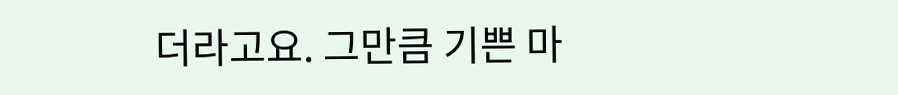더라고요. 그만큼 기쁜 마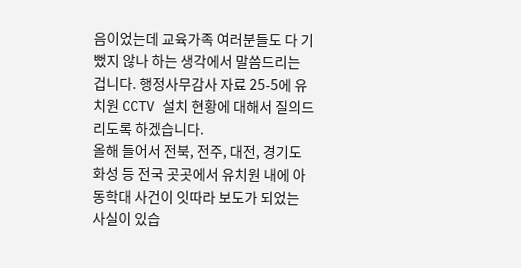음이었는데 교육가족 여러분들도 다 기뻤지 않나 하는 생각에서 말씀드리는 겁니다. 행정사무감사 자료 25-5에 유치원 CCTV 설치 현황에 대해서 질의드리도록 하겠습니다.
올해 들어서 전북, 전주, 대전, 경기도 화성 등 전국 곳곳에서 유치원 내에 아동학대 사건이 잇따라 보도가 되었는 사실이 있습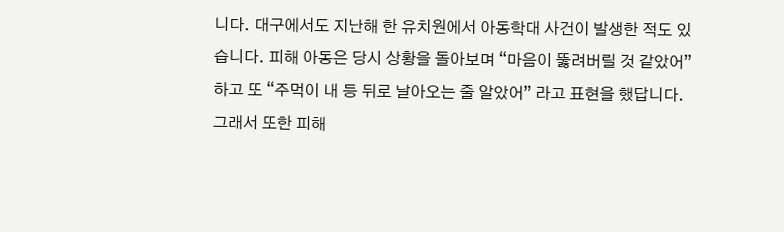니다. 대구에서도 지난해 한 유치원에서 아동학대 사건이 발생한 적도 있습니다. 피해 아동은 당시 상황을 돌아보며 “마음이 뚫려버릴 것 같았어” 하고 또 “주먹이 내 등 뒤로 날아오는 줄 알았어” 라고 표현을 했답니다.
그래서 또한 피해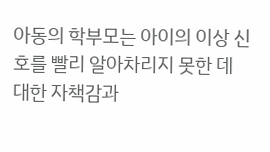아동의 학부모는 아이의 이상 신호를 빨리 알아차리지 못한 데 대한 자책감과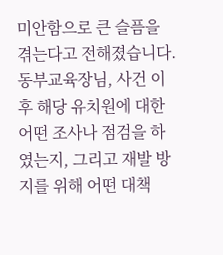미안함으로 큰 슬픔을 겪는다고 전해졌습니다. 동부교육장님, 사건 이후 해당 유치원에 대한 어떤 조사나 점검을 하였는지, 그리고 재발 방지를 위해 어떤 대책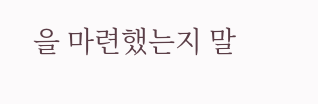을 마련했는지 말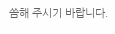씀해 주시기 바랍니다.